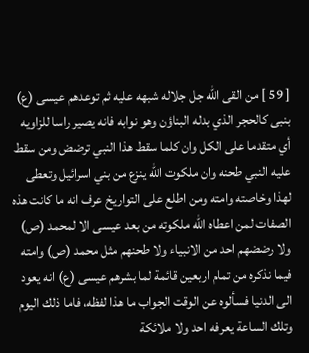[ 59 ] من القى الله جل جلاله شبهه عليه ثم توعدهم عيسى (ع) بنبى كالحجر الذي بدله البناؤن وهو نوابه فانه يصير راسا للزاويه أي متقدما على الكل وان كلما سقط هذا النبي ترضض ومن سقط عليه النبي طحنه وان ملكوت الله ينزع من بني اسرائيل وتعطى لهذا وخاصته وامته ومن اطلع على التواريخ عرف انه ما كانت هذه الصفات لمن اعطاه الله ملكوته من بعد عيسى الا لمحمد (ص) ولا رضضهم احد من الانبياء ولا طحنهم مثل محمد (ص) وامته فيما نذكره من تمام اربعين قائمة لما بشرهم عيسى (ع) انه يعود الى الدنيا فسألوه عن الوقت الجواب ما هذا لفظه، فاما ذلك اليوم وتلك الساعة يعرفه احد ولا ملائكة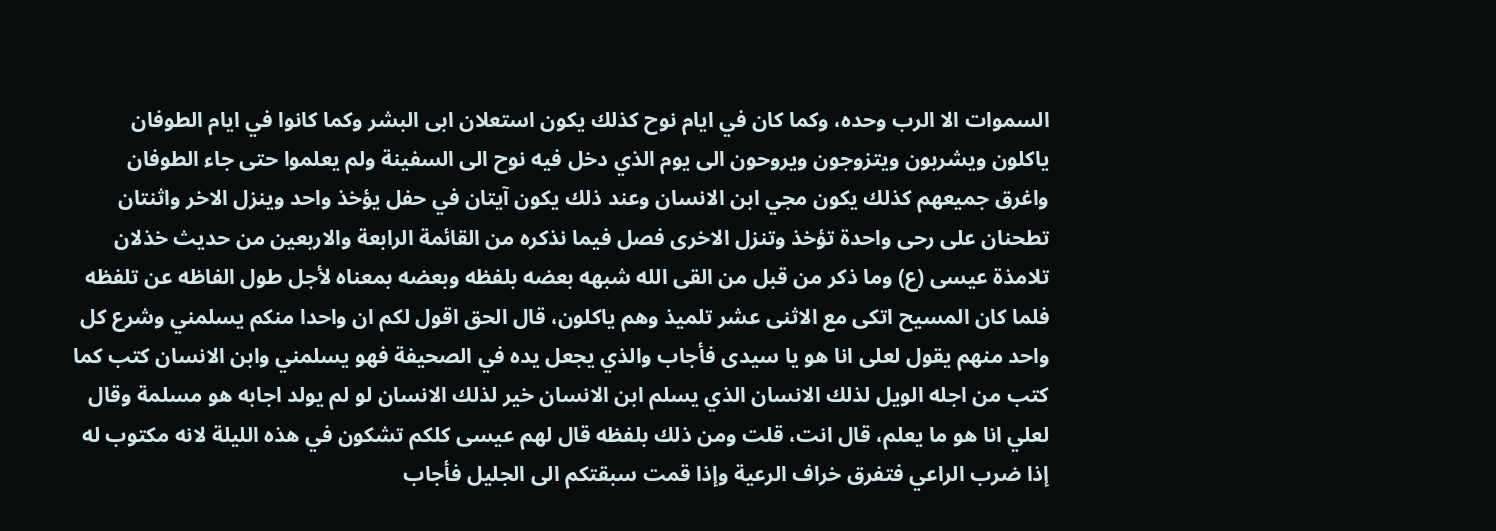السموات الا الرب وحده، وكما كان في ايام نوح كذلك يكون استعلان ابى البشر وكما كانوا في ايام الطوفان ياكلون ويشربون ويتزوجون ويروحون الى يوم الذي دخل فيه نوح الى السفينة ولم يعلموا حتى جاء الطوفان واغرق جميعهم كذلك يكون مجي ابن الانسان وعند ذلك يكون آيتان في حفل يؤخذ واحد وينزل الاخر واثنتان تطحنان على رحى واحدة تؤخذ وتنزل الاخرى فصل فيما نذكره من القائمة الرابعة والاربعين من حديث خذلان تلامذة عيسى (ع) وما ذكر من قبل من القى الله شبهه بعضه بلفظه وبعضه بمعناه لأجل طول الفاظه عن تلفظه فلما كان المسيح اتكى مع الاثنى عشر تلميذ وهم ياكلون، قال الحق اقول لكم ان واحدا منكم يسلمني وشرع كل واحد منهم يقول لعلى انا هو يا سيدى فأجاب والذي يجعل يده في الصحيفة فهو يسلمني وابن الانسان كتب كما كتب من اجله الويل لذلك الانسان الذي يسلم ابن الانسان خير لذلك الانسان لو لم يولد اجابه هو مسلمة وقال لعلي انا هو ما يعلم، قال انت، قلت ومن ذلك بلفظه قال لهم عيسى كلكم تشكون في هذه الليلة لانه مكتوب له إذا ضرب الراعي فتفرق خراف الرعية وإذا قمت سبقتكم الى الجليل فأجاب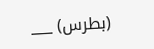(بطرس) ___